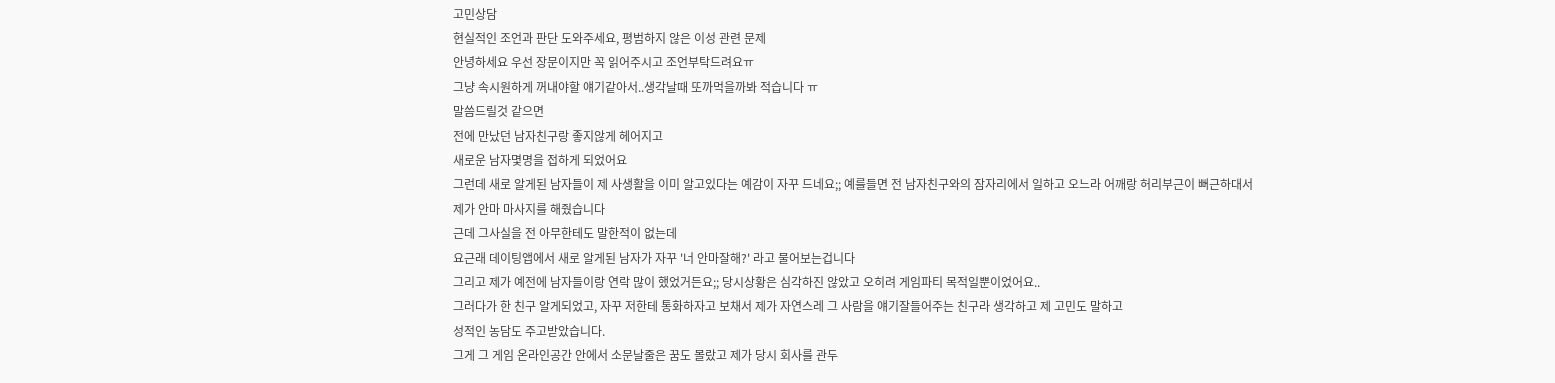고민상담
현실적인 조언과 판단 도와주세요, 평범하지 않은 이성 관련 문제
안녕하세요 우선 장문이지만 꼭 읽어주시고 조언부탁드려요ㅠ
그냥 속시원하게 꺼내야할 얘기같아서..생각날때 또까먹을까봐 적습니다 ㅠ
말씀드릴것 같으면
전에 만났던 남자친구랑 좋지않게 헤어지고
새로운 남자몇명을 접하게 되었어요
그런데 새로 알게된 남자들이 제 사생활을 이미 알고있다는 예감이 자꾸 드네요;; 예를들면 전 남자친구와의 잠자리에서 일하고 오느라 어깨랑 허리부근이 뻐근하대서
제가 안마 마사지를 해줬습니다
근데 그사실을 전 아무한테도 말한적이 없는데
요근래 데이팅앱에서 새로 알게된 남자가 자꾸 '너 안마잘해?' 라고 물어보는겁니다
그리고 제가 예전에 남자들이랑 연락 많이 했었거든요;; 당시상황은 심각하진 않았고 오히려 게임파티 목적일뿐이었어요..
그러다가 한 친구 알게되었고, 자꾸 저한테 통화하자고 보채서 제가 자연스레 그 사람을 얘기잘들어주는 친구라 생각하고 제 고민도 말하고
성적인 농담도 주고받았습니다.
그게 그 게임 온라인공간 안에서 소문날줄은 꿈도 몰랐고 제가 당시 회사를 관두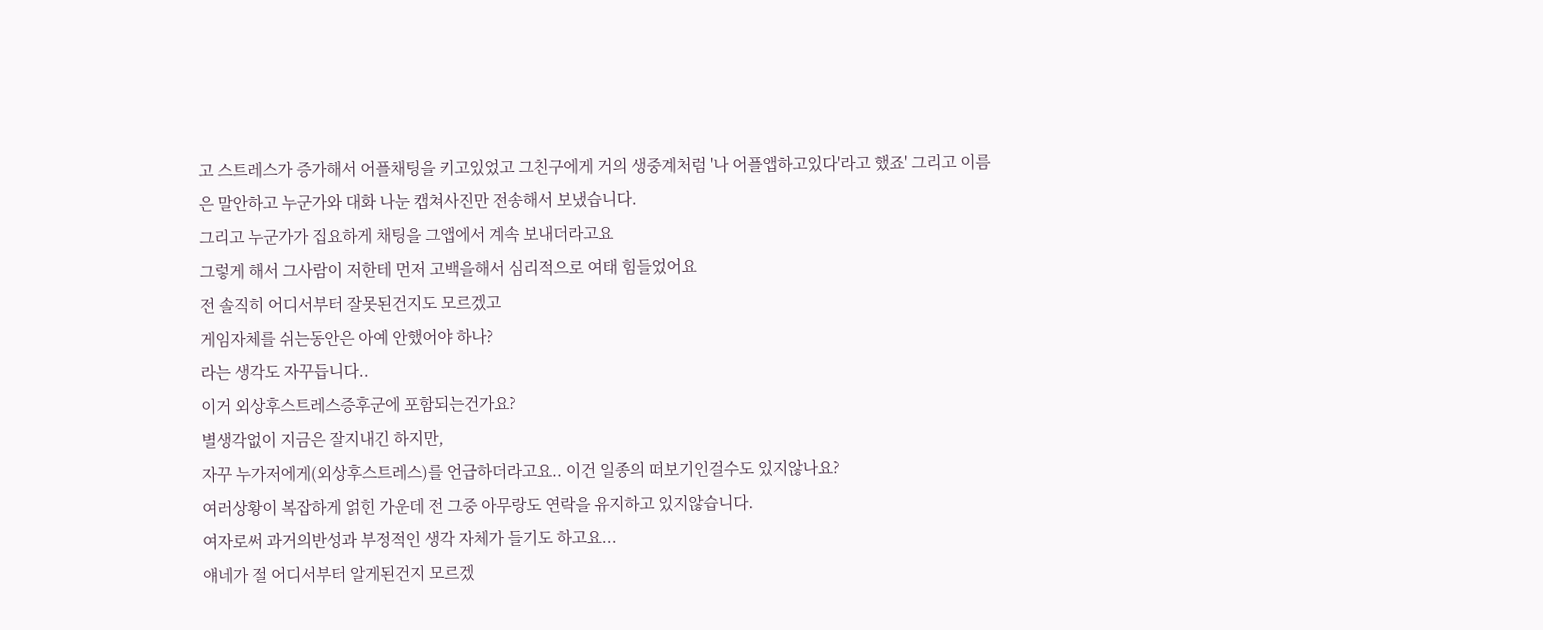고 스트레스가 증가해서 어플채팅을 키고있었고 그친구에게 거의 생중계처럼 '나 어플앱하고있다'라고 했죠' 그리고 이름은 말안하고 누군가와 대화 나눈 캡쳐사진만 전송해서 보냈습니다.
그리고 누군가가 집요하게 채팅을 그앱에서 계속 보내더라고요
그렇게 해서 그사람이 저한테 먼저 고백을해서 심리적으로 여태 힘들었어요
전 솔직히 어디서부터 잘못된건지도 모르겠고
게임자체를 쉬는동안은 아예 안했어야 하나?
라는 생각도 자꾸듭니다..
이거 외상후스트레스증후군에 포함되는건가요?
별생각없이 지금은 잘지내긴 하지만,
자꾸 누가저에게(외상후스트레스)를 언급하더라고요.. 이건 일종의 떠보기인걸수도 있지않나요?
여러상황이 복잡하게 얽힌 가운데 전 그중 아무랑도 연락을 유지하고 있지않습니다.
여자로써 과거의반성과 부정적인 생각 자체가 들기도 하고요...
얘네가 절 어디서부터 알게된건지 모르겠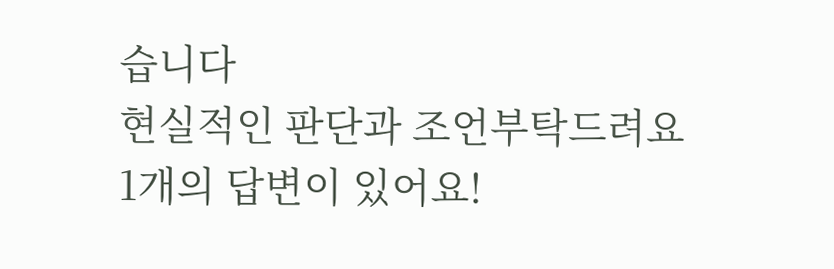습니다
현실적인 판단과 조언부탁드려요
1개의 답변이 있어요!